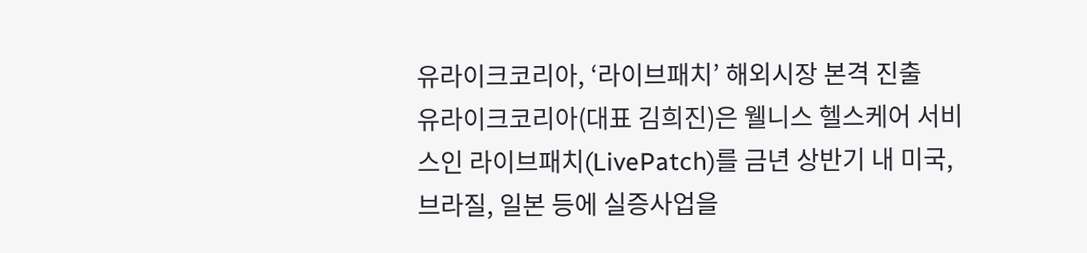유라이크코리아, ‘라이브패치’ 해외시장 본격 진출
유라이크코리아(대표 김희진)은 웰니스 헬스케어 서비스인 라이브패치(LivePatch)를 금년 상반기 내 미국, 브라질, 일본 등에 실증사업을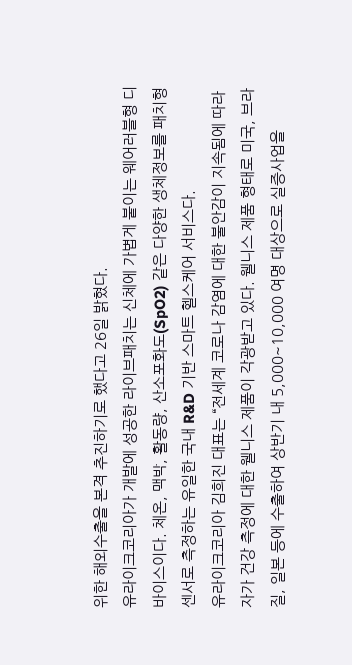위한 해외수출을 본격 추진하기로 했다고 26일 밝혔다.
유라이크코리아가 개발에 성공한 라이브패치는 신체에 가볍게 붙이는 웨어러블형 디바이스이다. 체온, 맥박, 활동량, 산소포화도(SpO2) 같은 다양한 생체정보를 패치형 센서로 측정하는 유일한 국내 R&D 기반 스마트 헬스케어 서비스다.
유라이크코리아 김희진 대표는 “전세계 코로나 감염에 대한 불안감이 지속됨에 따라 자가 건강 측정에 대한 웰니스 제품이 각광받고 있다. 웰니스 제품 형태로 미국, 브라질, 일본 등에 수출하여 상반기 내 5,000~10,000 여명 대상으로 실증사업을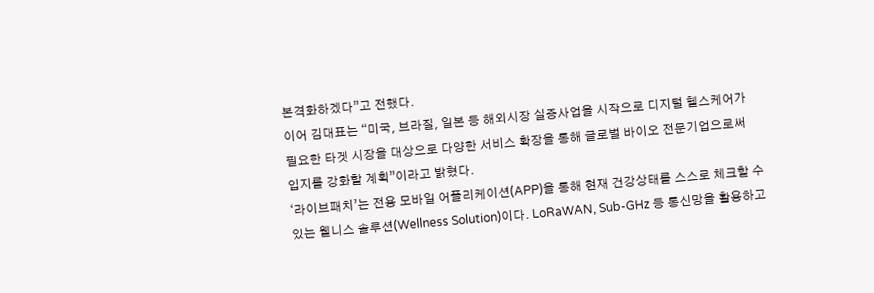본격화하겠다”고 전했다.
이어 김대표는 “미국, 브라질, 일본 등 해외시장 실증사업을 시작으로 디지털 헬스케어가 필요한 타겟 시장을 대상으로 다양한 서비스 확장을 통해 글로벌 바이오 전문기업으로써 입지를 강화할 계획”이라고 밝혔다.
‘라이브패치’는 전용 모바일 어플리케이션(APP)을 통해 현재 건강상태를 스스로 체크할 수 있는 웰니스 솔루션(Wellness Solution)이다. LoRaWAN, Sub-GHz 등 통신망을 활용하고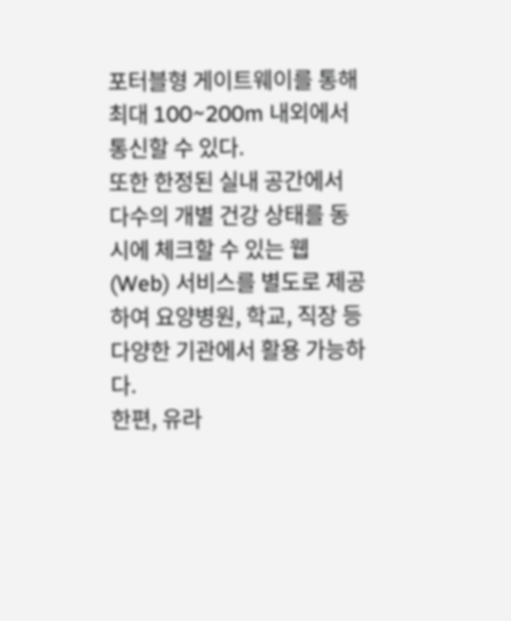포터블형 게이트웨이를 통해 최대 100~200m 내외에서 통신할 수 있다.
또한 한정된 실내 공간에서 다수의 개별 건강 상태를 동시에 체크할 수 있는 웹(Web) 서비스를 별도로 제공하여 요양병원, 학교, 직장 등 다양한 기관에서 활용 가능하다.
한편, 유라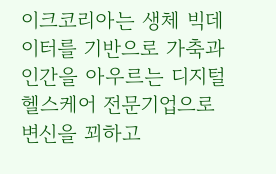이크코리아는 생체 빅데이터를 기반으로 가축과 인간을 아우르는 디지털 헬스케어 전문기업으로 변신을 꾀하고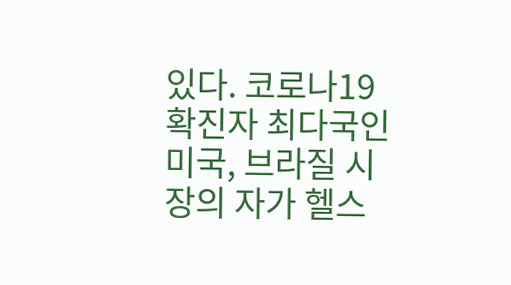있다. 코로나19 확진자 최다국인 미국, 브라질 시장의 자가 헬스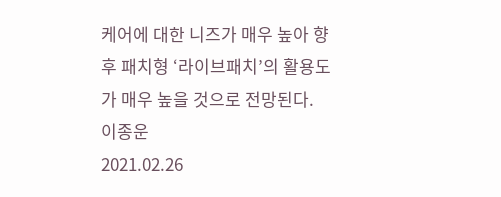케어에 대한 니즈가 매우 높아 향후 패치형 ‘라이브패치’의 활용도가 매우 높을 것으로 전망된다.
이종운
2021.02.26